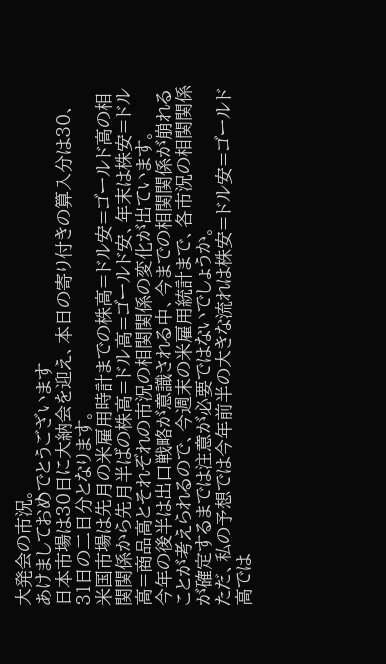大発会の市況。
あけましておめでとうございます
日本市場は30日に大納会を迎え、本日の寄り付きの算入分は30、31日の二日分となります。
米国市場は先月の米雇用時計までの株高=ドル安=ゴールド高の相関関係から先月半ばの株高=ドル高=ゴールド安、年末は株安=ドル高=商品高とそれぞれの市況の相関関係の変化が出ています。
今年の後半は出口戦略が意識される中、今までの相関関係が崩れることが考えられるので、今週末の米雇用統計まで、各市況の相関関係が確定するまでは注意が必要ではないでしょうか。
ただ、私の予想では今年前半の大きな流れは株安=ドル安=ゴールド高では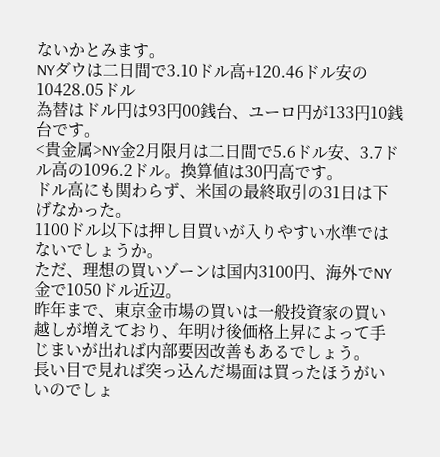ないかとみます。
NYダウは二日間で3.10ドル高+120.46ドル安の10428.05ドル
為替はドル円は93円00銭台、ユーロ円が133円10銭台です。
<貴金属>NY金2月限月は二日間で5.6ドル安、3.7ドル高の1096.2ドル。換算値は30円高です。
ドル高にも関わらず、米国の最終取引の31日は下げなかった。
1100ドル以下は押し目買いが入りやすい水準ではないでしょうか。
ただ、理想の買いゾーンは国内3100円、海外でNY金で1050ドル近辺。
昨年まで、東京金市場の買いは一般投資家の買い越しが増えており、年明け後価格上昇によって手じまいが出れば内部要因改善もあるでしょう。
長い目で見れば突っ込んだ場面は買ったほうがいいのでしょ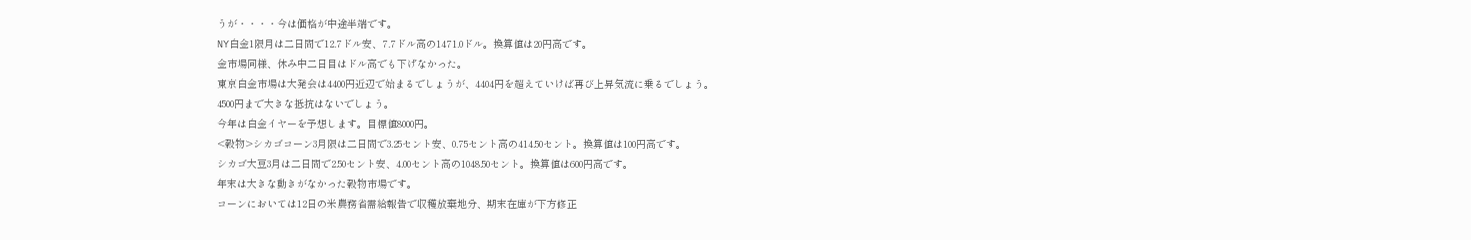うが・・・・今は価格が中途半端です。
NY白金1限月は二日間で12.7ドル安、7.7ドル高の1471.0ドル。換算値は20円高です。
金市場同様、休み中二日目はドル高でも下げなかった。
東京白金市場は大発会は4400円近辺で始まるでしょうが、4404円を超えていけば再び上昇気流に乗るでしょう。
4500円まで大きな抵抗はないでしょう。
今年は白金イヤーを予想します。目標値8000円。
<穀物>シカゴコーン3月限は二日間で3.25セント安、0.75セント高の414.50セント。換算値は100円高です。
シカゴ大豆3月は二日間で2.50セント安、4.00セント高の1048.50セント。換算値は600円高です。
年末は大きな動きがなかった穀物市場です。
コーンにおいては12日の米農務省需給報告で収穫放棄地分、期末在庫が下方修正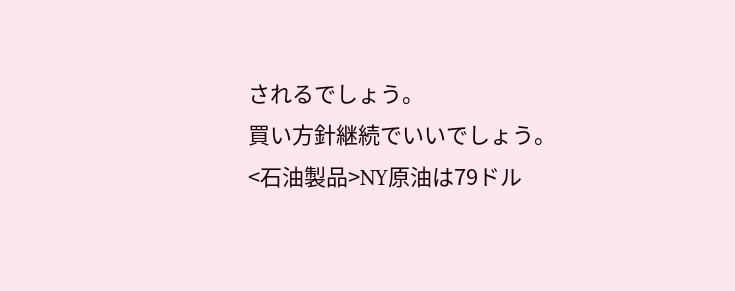されるでしょう。
買い方針継続でいいでしょう。
<石油製品>NY原油は79ドル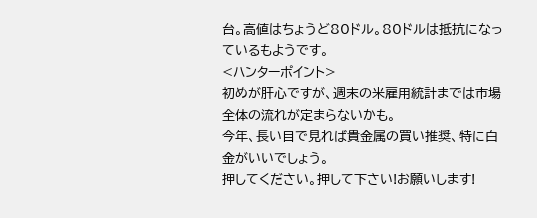台。高値はちょうど80ドル。80ドルは抵抗になっているもようです。
<ハンターポイント>
初めが肝心ですが、週末の米雇用統計までは市場全体の流れが定まらないかも。
今年、長い目で見れば貴金属の買い推奨、特に白金がいいでしょう。
押してください。押して下さい!お願いします!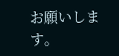お願いします。